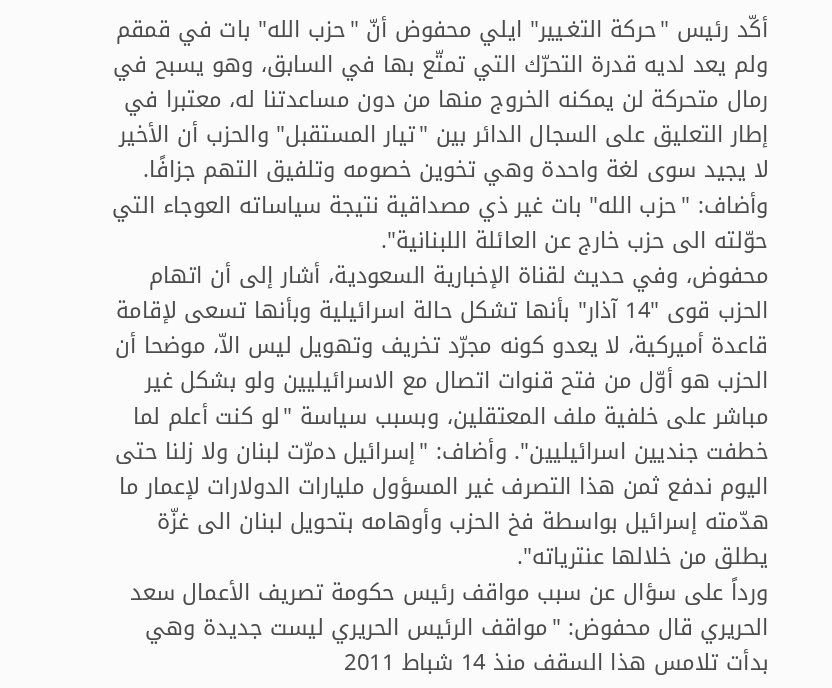أكّد رئيس "حركة التغـيير" ايلي محفوض أنّ "حزب الله" بات في قمقم ولم يعد لديه قدرة التحرّك التي تمتّع بها في السابق، وهو يسبح في رمال متحركة لن يمكنه الخروج منها من دون مساعدتنا له، معتبرا في إطار التعليق على السجال الدائر بين "تيار المستقبل" والحزب أن الأخير لا يجيد سوى لغة واحدة وهي تخوين خصومه وتلفيق التهم جزافًا. وأضاف: "حزب الله" بات غير ذي مصداقية نتيجة سياساته العوجاء التي حوّلته الى حزب خارج عن العائلة اللبنانية".
محفوض، وفي حديث لقناة الإخبارية السعودية، أشار إلى أن اتهام الحزب قوى "14 آذار" بأنها تشكل حالة اسرائيلية وبأنها تسعى لإقامة قاعدة أميركية، لا يعدو كونه مجرّد تخريف وتهويل ليس الاّ، موضحا أن الحزب هو أوّل من فتح قنوات اتصال مع الاسرائيليين ولو بشكل غير مباشر على خلفية ملف المعتقلين، وبسبب سياسة "لو كنت أعلم لما خطفت جنديين اسرائيليين". وأضاف: "إسرائيل دمرّت لبنان ولا زلنا حتى اليوم ندفع ثمن هذا التصرف غير المسؤول مليارات الدولارات لإعمار ما هدّمته إسرائيل بواسطة فخ الحزب وأوهامه بتحويل لبنان الى غزّة يطلق من خلالها عنترياته".
ورداً على سؤال عن سبب مواقف رئيس حكومة تصريف الأعمال سعد الحريري قال محفوض: "مواقف الرئيس الحريري ليست جديدة وهي بدأت تلامس هذا السقف منذ 14 شباط 2011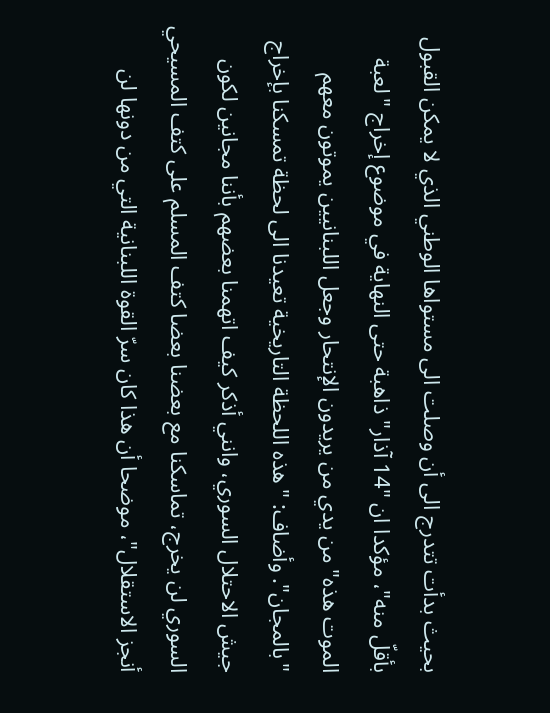بحيث بدأت تتدرج الى أن وصلت الى مستواها الوطني الذي لا يمكن القبول بأقلّ منه"، مؤكدا ان "14 آذار" ذاهبة حتى النهاية في موضوع إخراج "لعبة الموت هذه" من يدي من يريدون الإنتحار وجعل اللبنانيين يموتون معهم "بالمجان". وأضاف: "هذه اللحظة التاريخية تعيدنا الى لحظة تمسكنا بإخراج جيش الاحتلال السوري، وانني أذكر كيف اتهمنا بعضهم بأننا مجانين لكون السوري لن يخرج، تماسكنا مع بعضنا بعضا كتف المسلم على كتف المسيحي أنجز الاستقلال"، موضحا أن هذا كان سرّ القوة اللبنانية التي من دونها لن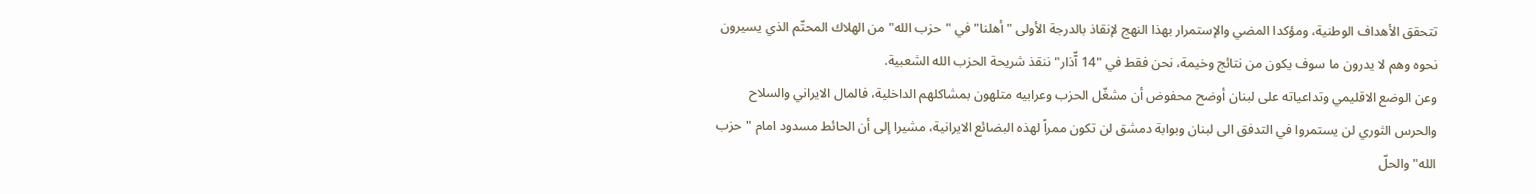تتحقق الأهداف الوطنية، ومؤكدا المضي والإستمرار بهذا النهج لإنقاذ بالدرجة الأولى "أهلنا" في "حزب الله" من الهلاك المحتّم الذي يسيرون نحوه وهم لا يدرون ما سوف يكون من نتائج وخيمة، نحن فقط في "14 آّذار" ننقذ شريحة الحزب الله الشعبية.
وعن الوضع الاقليمي وتداعياته على لبنان أوضح محفوض أن مشغّل الحزب وعرابيه متلهون بمشاكلهم الداخلية، فالمال الايراني والسلاح والحرس الثوري لن يستمروا في التدفق الى لبنان وبوابة دمشق لن تكون ممراً لهذه البضائع الايرانية، مشيرا إلى أن الحائط مسدود امام "حزب الله" والحلّ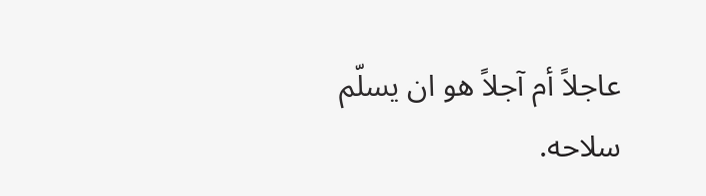عاجلاً أم آجلاً هو ان يسلّم سلاحه.